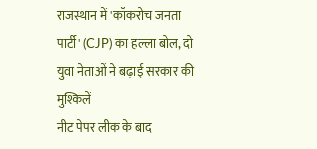राजस्थान में 'कॉकरोच जनता पार्टी' (CJP) का हल्ला बोल, दो युवा नेताओं ने बढ़ाई सरकार की मुश्किलें
नीट पेपर लीक के बाद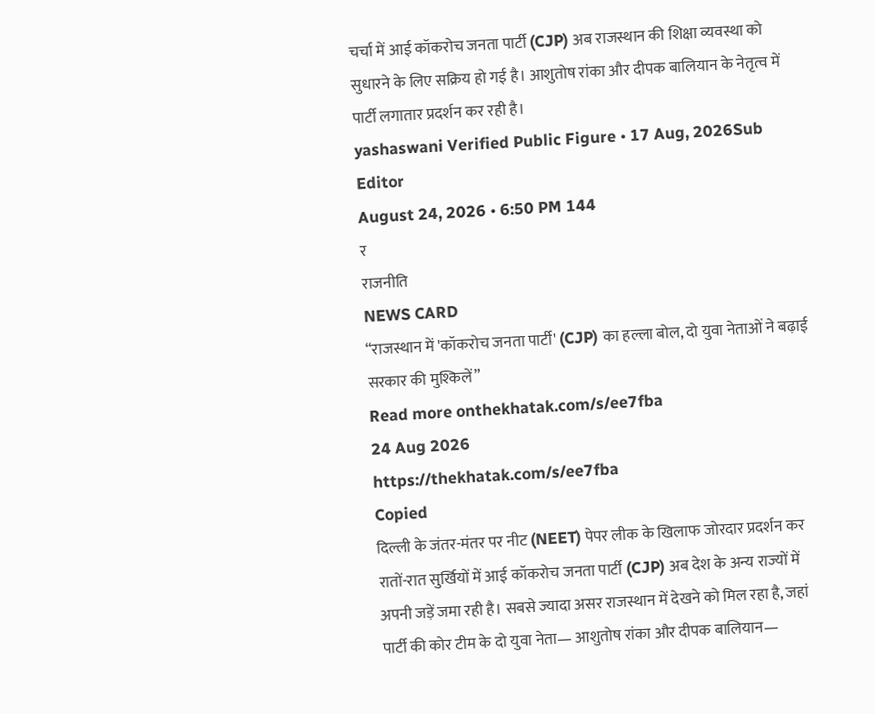चर्चा में आई कॉकरोच जनता पार्टी (CJP) अब राजस्थान की शिक्षा व्यवस्था को सुधारने के लिए सक्रिय हो गई है। आशुतोष रांका और दीपक बालियान के नेतृत्व में पार्टी लगातार प्रदर्शन कर रही है।
yashaswani Verified Public Figure • 17 Aug, 2026Sub Editor
August 24, 2026 • 6:50 PM 144
र
राजनीति
NEWS CARD
“राजस्थान में 'कॉकरोच जनता पार्टी' (CJP) का हल्ला बोल, दो युवा नेताओं ने बढ़ाई सरकार की मुश्किलें”
Read more onthekhatak.com/s/ee7fba
24 Aug 2026
https://thekhatak.com/s/ee7fba
Copied
दिल्ली के जंतर-मंतर पर नीट (NEET) पेपर लीक के खिलाफ जोरदार प्रदर्शन कर रातों-रात सुर्खियों में आई कॉकरोच जनता पार्टी (CJP) अब देश के अन्य राज्यों में अपनी जड़ें जमा रही है। सबसे ज्यादा असर राजस्थान में देखने को मिल रहा है, जहां पार्टी की कोर टीम के दो युवा नेता— आशुतोष रांका और दीपक बालियान—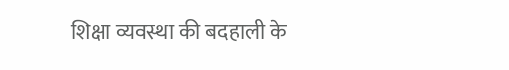शिक्षा व्यवस्था की बदहाली के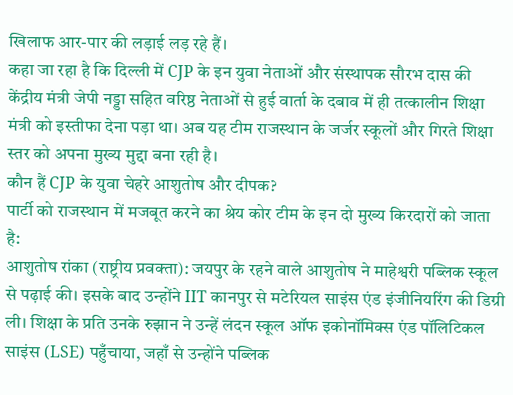खिलाफ आर-पार की लड़ाई लड़ रहे हैं।
कहा जा रहा है कि दिल्ली में CJP के इन युवा नेताओं और संस्थापक सौरभ दास की केंद्रीय मंत्री जेपी नड्डा सहित वरिष्ठ नेताओं से हुई वार्ता के दबाव में ही तत्कालीन शिक्षा मंत्री को इस्तीफा देना पड़ा था। अब यह टीम राजस्थान के जर्जर स्कूलों और गिरते शिक्षा स्तर को अपना मुख्य मुद्दा बना रही है।
कौन हैं CJP के युवा चेहरे आशुतोष और दीपक?
पार्टी को राजस्थान में मजबूत करने का श्रेय कोर टीम के इन दो मुख्य किरदारों को जाता है:
आशुतोष रांका (राष्ट्रीय प्रवक्ता): जयपुर के रहने वाले आशुतोष ने माहेश्वरी पब्लिक स्कूल से पढ़ाई की। इसके बाद उन्होंने IIT कानपुर से मटेरियल साइंस एंड इंजीनियरिंग की डिग्री ली। शिक्षा के प्रति उनके रुझान ने उन्हें लंदन स्कूल ऑफ इकोनॉमिक्स एंड पॉलिटिकल साइंस (LSE) पहुँचाया, जहाँ से उन्होंने पब्लिक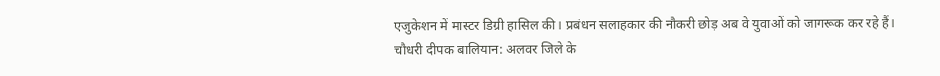एजुकेशन में मास्टर डिग्री हासिल की। प्रबंधन सलाहकार की नौकरी छोड़ अब वे युवाओं को जागरूक कर रहे हैं।
चौधरी दीपक बालियान: अलवर जिले के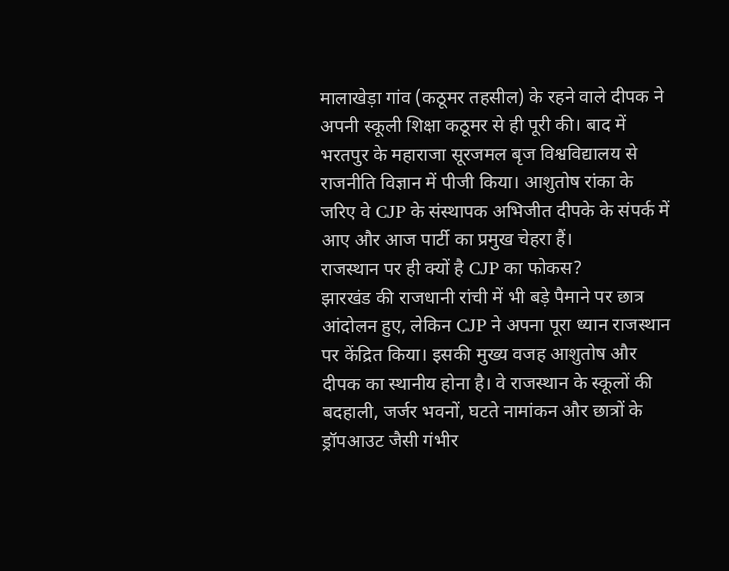मालाखेड़ा गांव (कठूमर तहसील) के रहने वाले दीपक ने अपनी स्कूली शिक्षा कठूमर से ही पूरी की। बाद में भरतपुर के महाराजा सूरजमल बृज विश्वविद्यालय से राजनीति विज्ञान में पीजी किया। आशुतोष रांका के जरिए वे CJP के संस्थापक अभिजीत दीपके के संपर्क में आए और आज पार्टी का प्रमुख चेहरा हैं।
राजस्थान पर ही क्यों है CJP का फोकस?
झारखंड की राजधानी रांची में भी बड़े पैमाने पर छात्र आंदोलन हुए, लेकिन CJP ने अपना पूरा ध्यान राजस्थान पर केंद्रित किया। इसकी मुख्य वजह आशुतोष और दीपक का स्थानीय होना है। वे राजस्थान के स्कूलों की बदहाली, जर्जर भवनों, घटते नामांकन और छात्रों के ड्रॉपआउट जैसी गंभीर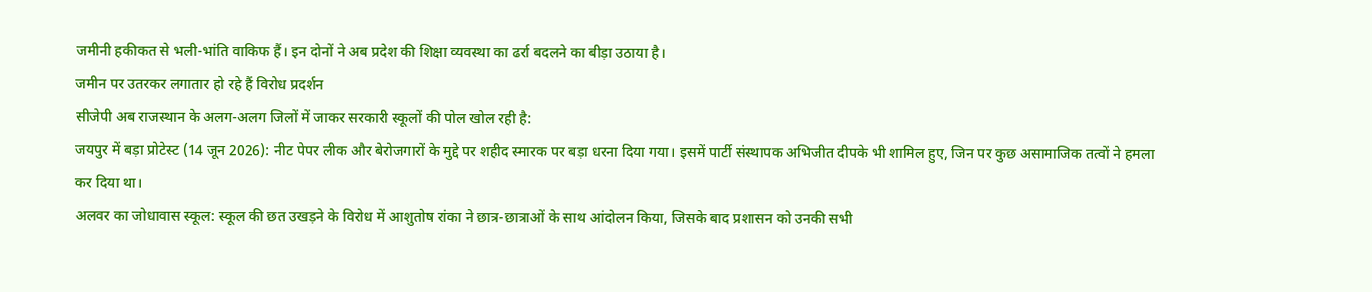जमीनी हकीकत से भली-भांति वाकिफ हैं। इन दोनों ने अब प्रदेश की शिक्षा व्यवस्था का ढर्रा बदलने का बीड़ा उठाया है।
जमीन पर उतरकर लगातार हो रहे हैं विरोध प्रदर्शन
सीजेपी अब राजस्थान के अलग-अलग जिलों में जाकर सरकारी स्कूलों की पोल खोल रही है:
जयपुर में बड़ा प्रोटेस्ट (14 जून 2026): नीट पेपर लीक और बेरोजगारों के मुद्दे पर शहीद स्मारक पर बड़ा धरना दिया गया। इसमें पार्टी संस्थापक अभिजीत दीपके भी शामिल हुए, जिन पर कुछ असामाजिक तत्वों ने हमला कर दिया था।
अलवर का जोधावास स्कूल: स्कूल की छत उखड़ने के विरोध में आशुतोष रांका ने छात्र-छात्राओं के साथ आंदोलन किया, जिसके बाद प्रशासन को उनकी सभी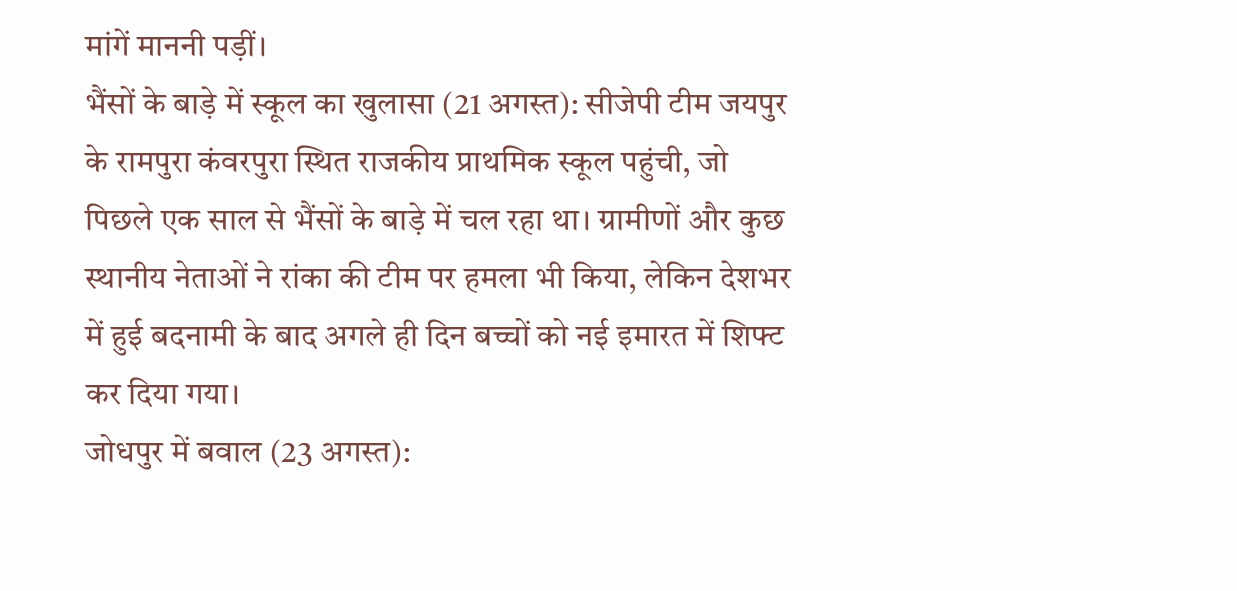मांगें माननी पड़ीं।
भैंसों के बाड़े में स्कूल का खुलासा (21 अगस्त): सीजेपी टीम जयपुर के रामपुरा कंवरपुरा स्थित राजकीय प्राथमिक स्कूल पहुंची, जो पिछले एक साल से भैंसों के बाड़े में चल रहा था। ग्रामीणों और कुछ स्थानीय नेताओं ने रांका की टीम पर हमला भी किया, लेकिन देशभर में हुई बदनामी के बाद अगले ही दिन बच्चों को नई इमारत में शिफ्ट कर दिया गया।
जोधपुर में बवाल (23 अगस्त):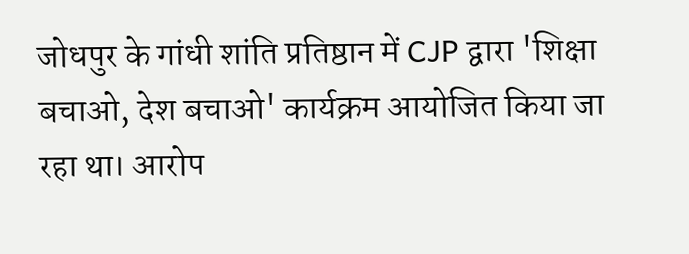जोधपुर के गांधी शांति प्रतिष्ठान में CJP द्वारा 'शिक्षा बचाओ, देश बचाओ' कार्यक्रम आयोजित किया जा रहा था। आरोप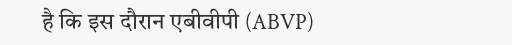है कि इस दौरान एबीवीपी (ABVP)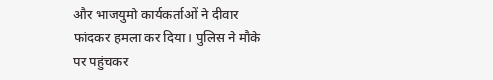और भाजयुमो कार्यकर्ताओं ने दीवार फांदकर हमला कर दिया। पुलिस ने मौके पर पहुंचकर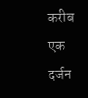करीब एक दर्जन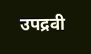उपद्रवी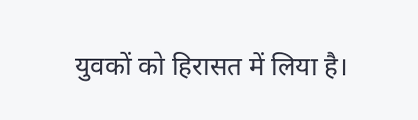युवकों को हिरासत में लिया है।